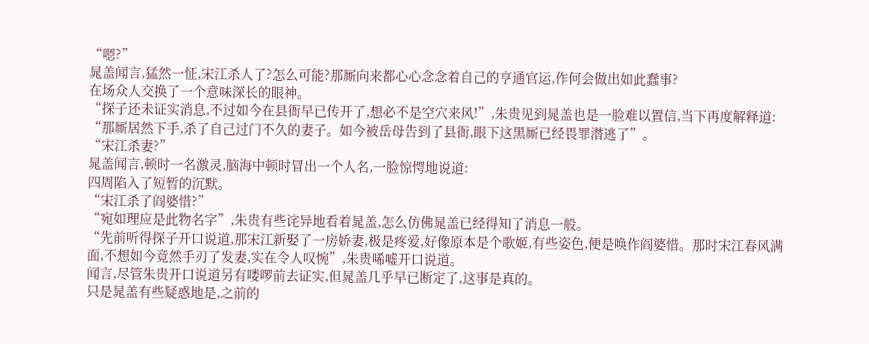“嗯?”
晁盖闻言,猛然一怔,宋江杀人了?怎么可能?那厮向来都心心念念着自己的亨通官运,作何会做出如此蠢事?
在场众人交换了一个意味深长的眼神。
“探子还未证实消息,不过如今在县衙早已传开了,想必不是空穴来风!”,朱贵见到晁盖也是一脸难以置信,当下再度解释道:
“那厮居然下手,杀了自己过门不久的妻子。如今被岳母告到了县衙,眼下这黑厮已经畏罪潜逃了”。
“宋江杀妻?”
晁盖闻言,顿时一名激灵,脑海中顿时冒出一个人名,一脸惊愕地说道:
四周陷入了短暂的沉默。
“宋江杀了阎婆惜?”
“宛如理应是此物名字”,朱贵有些诧异地看着晁盖,怎么仿佛晁盖已经得知了消息一般。
“先前听得探子开口说道,那宋江新娶了一房娇妻,极是疼爱,好像原本是个歌姬,有些姿色,便是唤作阎婆惜。那时宋江春风满面,不想如今竟然手刃了发妻,实在令人叹惋”,朱贵唏嘘开口说道。
闻言,尽管朱贵开口说道另有喽啰前去证实,但晁盖几乎早已断定了,这事是真的。
只是晁盖有些疑惑地是,之前的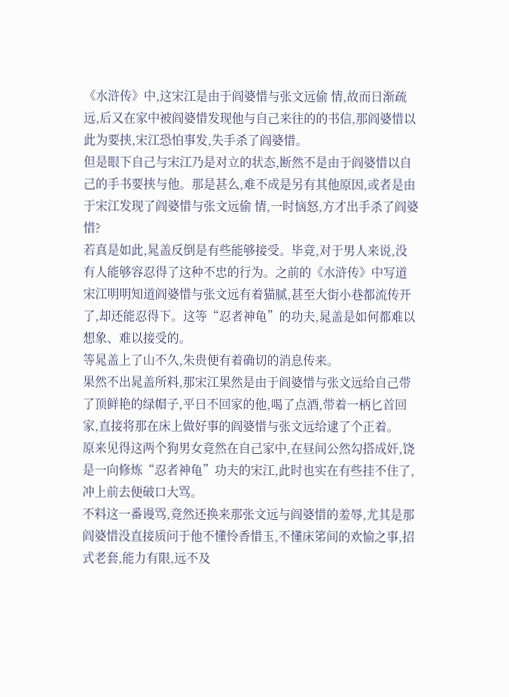《水浒传》中,这宋江是由于阎婆惜与张文远偷 情,故而日渐疏远,后又在家中被阎婆惜发现他与自己来往的的书信,那阎婆惜以此为要挟,宋江恐怕事发,失手杀了阎婆惜。
但是眼下自己与宋江乃是对立的状态,断然不是由于阎婆惜以自己的手书要挟与他。那是甚么,难不成是另有其他原因,或者是由于宋江发现了阎婆惜与张文远偷 情,一时恼怒,方才出手杀了阎婆惜?
若真是如此,晁盖反倒是有些能够接受。毕竟,对于男人来说,没有人能够容忍得了这种不忠的行为。之前的《水浒传》中写道宋江明明知道阎婆惜与张文远有着猫腻,甚至大街小巷都流传开了,却还能忍得下。这等“忍者神龟”的功夫,晁盖是如何都难以想象、难以接受的。
等晁盖上了山不久,朱贵便有着确切的消息传来。
果然不出晁盖所料,那宋江果然是由于阎婆惜与张文远给自己带了顶鲜艳的绿帽子,平日不回家的他,喝了点酒,带着一柄匕首回家,直接将那在床上做好事的阎婆惜与张文远给逮了个正着。
原来见得这两个狗男女竟然在自己家中,在昼间公然勾搭成奸,饶是一向修炼“忍者神龟”功夫的宋江,此时也实在有些挂不住了,冲上前去便破口大骂。
不料这一番谩骂,竟然还换来那张文远与阎婆惜的羞辱,尤其是那阎婆惜没直接质问于他不懂怜香惜玉,不懂床笫间的欢愉之事,招式老套,能力有限,远不及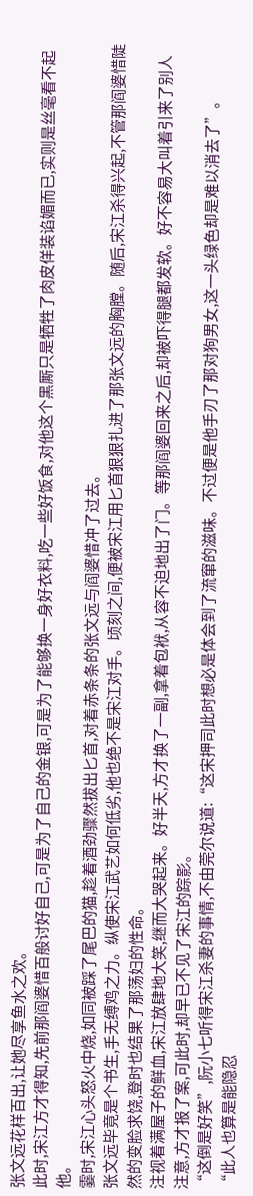张文远花样百出,让她尽享鱼水之欢。
此时,宋江方才得知,先前那阎婆惜百般讨好自己,可是为了自己的金银,可是为了能够换一身好衣料,吃一些好饭食,对他这个黑厮只是牺牲了肉皮佯装谄媚而已,实则是丝毫看不起他。
霎时,宋江心头怒火中烧,如同被踩了尾巴的猫,趁着酒劲骤然拔出匕首,对着赤条条的张文远与阎婆惜冲了过去。
张文远毕竟是个书生,手无缚鸡之力。纵使宋江武艺如何低劣,他也绝不是宋江对手。顷刻之间,便被宋江用匕首狠狠扎进了那张文远的胸膛。随后,宋江杀得兴起,不管那阎婆惜陡然的变脸求饶,登时也结果了那荡妇的性命。
注视着满屋子的鲜血,宋江放肆地大笑,继而大哭起来。好半天,方才换了一副,拿着包袱,从容不迫地出了门。等那阎婆回来之后,却被吓得腿都发软。好不容易大叫着引来了别人注意,方才报了案,可此时,却早已不见了宋江的踪影。
“这倒是好笑”,阮小七听得宋江杀妻的事情,不由莞尔说道:“这宋押司此时想必是体会到了流窜的滋味。不过便是他手刃了那对狗男女,这一头绿色却是难以消去了”。
“此人也算是能隐忍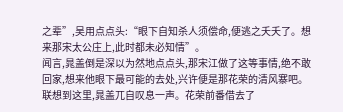之辈”,吴用点点头:“眼下自知杀人须偿命,便逃之夭夭了。想来那宋太公庄上,此时都未必知情”。
闻言,晁盖倒是深以为然地点点头,那宋江做了这等事情,绝不敢回家,想来他眼下最可能的去处,兴许便是那花荣的清风寨吧。
联想到这里,晁盖兀自叹息一声。花荣前番借去了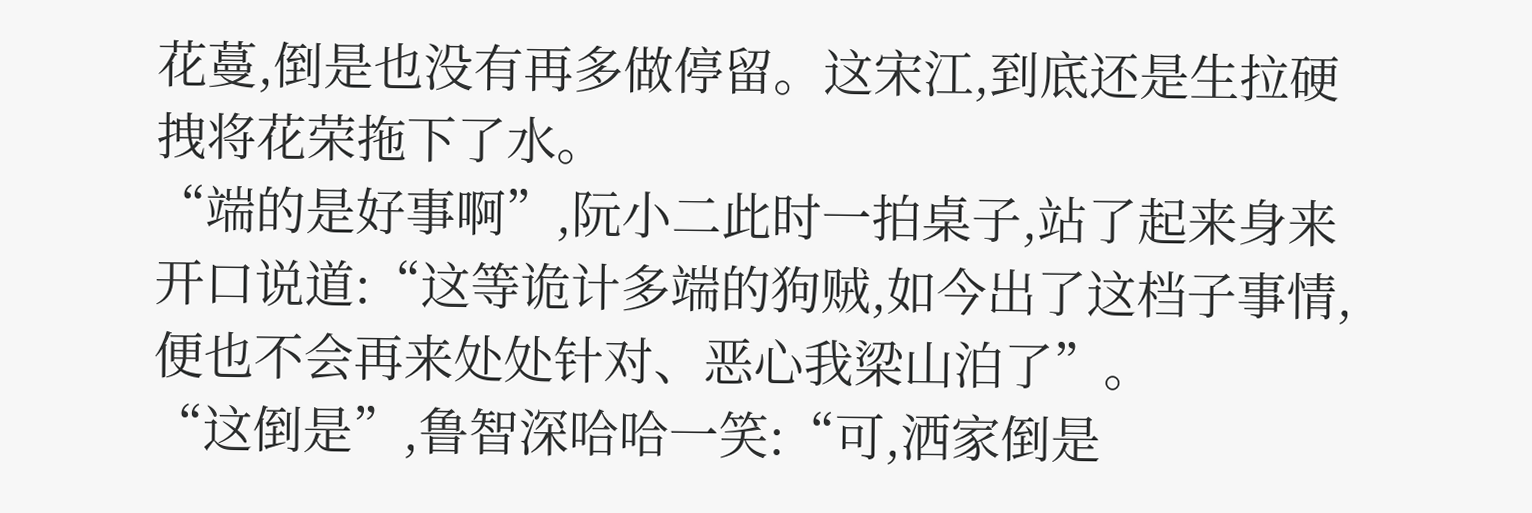花蔓,倒是也没有再多做停留。这宋江,到底还是生拉硬拽将花荣拖下了水。
“端的是好事啊”,阮小二此时一拍桌子,站了起来身来开口说道:“这等诡计多端的狗贼,如今出了这档子事情,便也不会再来处处针对、恶心我梁山泊了”。
“这倒是”,鲁智深哈哈一笑:“可,洒家倒是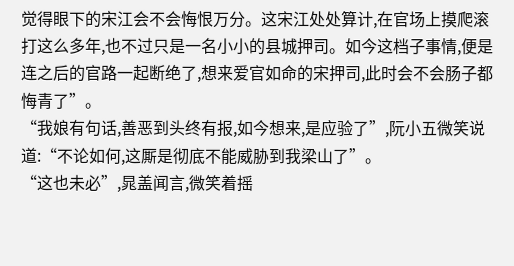觉得眼下的宋江会不会悔恨万分。这宋江处处算计,在官场上摸爬滚打这么多年,也不过只是一名小小的县城押司。如今这档子事情,便是连之后的官路一起断绝了,想来爱官如命的宋押司,此时会不会肠子都悔青了”。
“我娘有句话,善恶到头终有报,如今想来,是应验了”,阮小五微笑说道:“不论如何,这厮是彻底不能威胁到我梁山了”。
“这也未必”,晁盖闻言,微笑着摇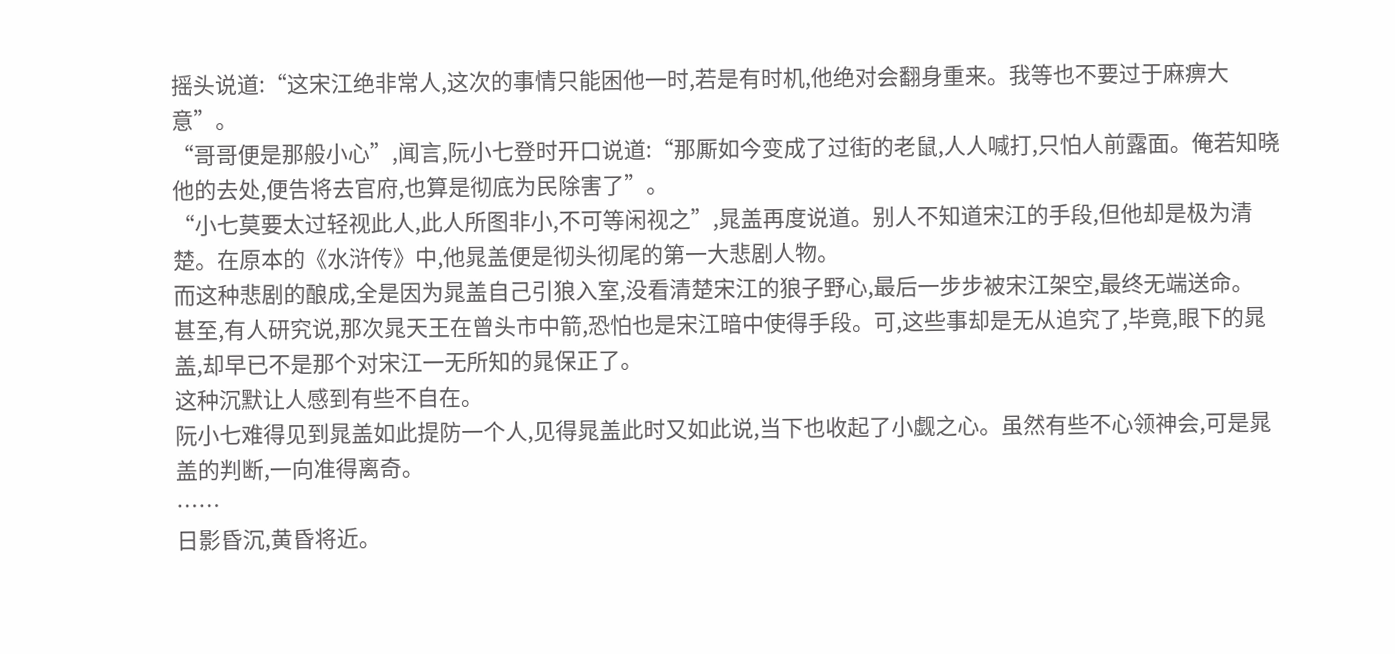摇头说道:“这宋江绝非常人,这次的事情只能困他一时,若是有时机,他绝对会翻身重来。我等也不要过于麻痹大意”。
“哥哥便是那般小心”,闻言,阮小七登时开口说道:“那厮如今变成了过街的老鼠,人人喊打,只怕人前露面。俺若知晓他的去处,便告将去官府,也算是彻底为民除害了”。
“小七莫要太过轻视此人,此人所图非小,不可等闲视之”,晁盖再度说道。别人不知道宋江的手段,但他却是极为清楚。在原本的《水浒传》中,他晁盖便是彻头彻尾的第一大悲剧人物。
而这种悲剧的酿成,全是因为晁盖自己引狼入室,没看清楚宋江的狼子野心,最后一步步被宋江架空,最终无端送命。
甚至,有人研究说,那次晁天王在曾头市中箭,恐怕也是宋江暗中使得手段。可,这些事却是无从追究了,毕竟,眼下的晁盖,却早已不是那个对宋江一无所知的晁保正了。
这种沉默让人感到有些不自在。
阮小七难得见到晁盖如此提防一个人,见得晁盖此时又如此说,当下也收起了小觑之心。虽然有些不心领神会,可是晁盖的判断,一向准得离奇。
……
日影昏沉,黄昏将近。